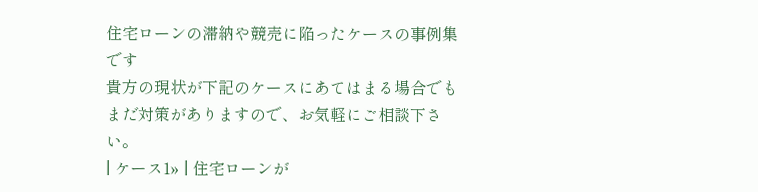住宅ローンの滞納や競売に陥ったケースの事例集です
貴方の現状が下記のケースにあてはまる場合でもまだ対策がありますので、お気軽にご相談下さい。
| ケース1» | 住宅ローンが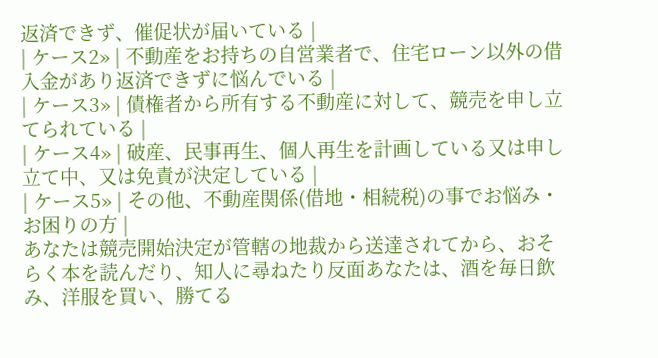返済できず、催促状が届いている |
| ケース2» | 不動産をお持ちの自営業者で、住宅ローン以外の借入金があり返済できずに悩んでいる |
| ケース3» | 債権者から所有する不動産に対して、競売を申し立てられている |
| ケース4» | 破産、民事再生、個人再生を計画している又は申し立て中、又は免責が決定している |
| ケース5» | その他、不動産関係(借地・相続税)の事でお悩み・お困りの方 |
あなたは競売開始決定が管轄の地裁から送達されてから、おそらく本を読んだり、知人に尋ねたり反面あなたは、酒を毎日飲み、洋服を買い、勝てる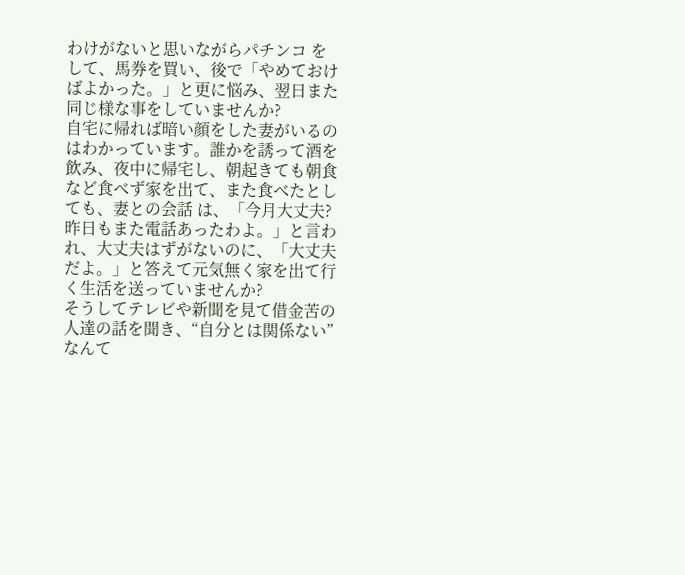わけがないと思いながらパチンコ をして、馬券を買い、後で「やめておけばよかった。」と更に悩み、翌日また同じ様な事をしていませんか?
自宅に帰れば暗い顔をした妻がいるのはわかっています。誰かを誘って酒を飲み、夜中に帰宅し、朝起きても朝食など食べず家を出て、また食べたとしても、妻との会話 は、「今月大丈夫?昨日もまた電話あったわよ。」と言われ、大丈夫はずがないのに、「大丈夫だよ。」と答えて元気無く家を出て行く生活を送っていませんか?
そうしてテレビや新聞を見て借金苦の人達の話を聞き、“自分とは関係ない” なんて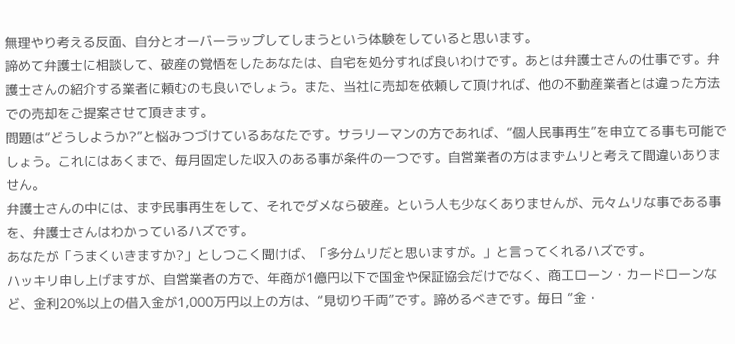無理やり考える反面、自分とオーバーラップしてしまうという体験をしていると思います。
諦めて弁護士に相談して、破産の覚悟をしたあなたは、自宅を処分すれば良いわけです。あとは弁護士さんの仕事です。弁護士さんの紹介する業者に頼むのも良いでしょう。また、当社に売却を依頼して頂ければ、他の不動産業者とは違った方法での売却をご提案させて頂きます。
問題は“どうしようか?”と悩みつづけているあなたです。サラリーマンの方であれば、“個人民事再生”を申立てる事も可能でしょう。これにはあくまで、毎月固定した収入のある事が条件の一つです。自営業者の方はまずムリと考えて間違いありません。
弁護士さんの中には、まず民事再生をして、それでダメなら破産。という人も少なくありませんが、元々ムリな事である事を、弁護士さんはわかっているハズです。
あなたが「うまくいきますか?」としつこく聞けば、「多分ムリだと思いますが。」と言ってくれるハズです。
ハッキリ申し上げますが、自営業者の方で、年商が1億円以下で国金や保証協会だけでなく、商工ローン・カードローンなど、金利20%以上の借入金が1,000万円以上の方は、“見切り千両”です。諦めるべきです。毎日 “金・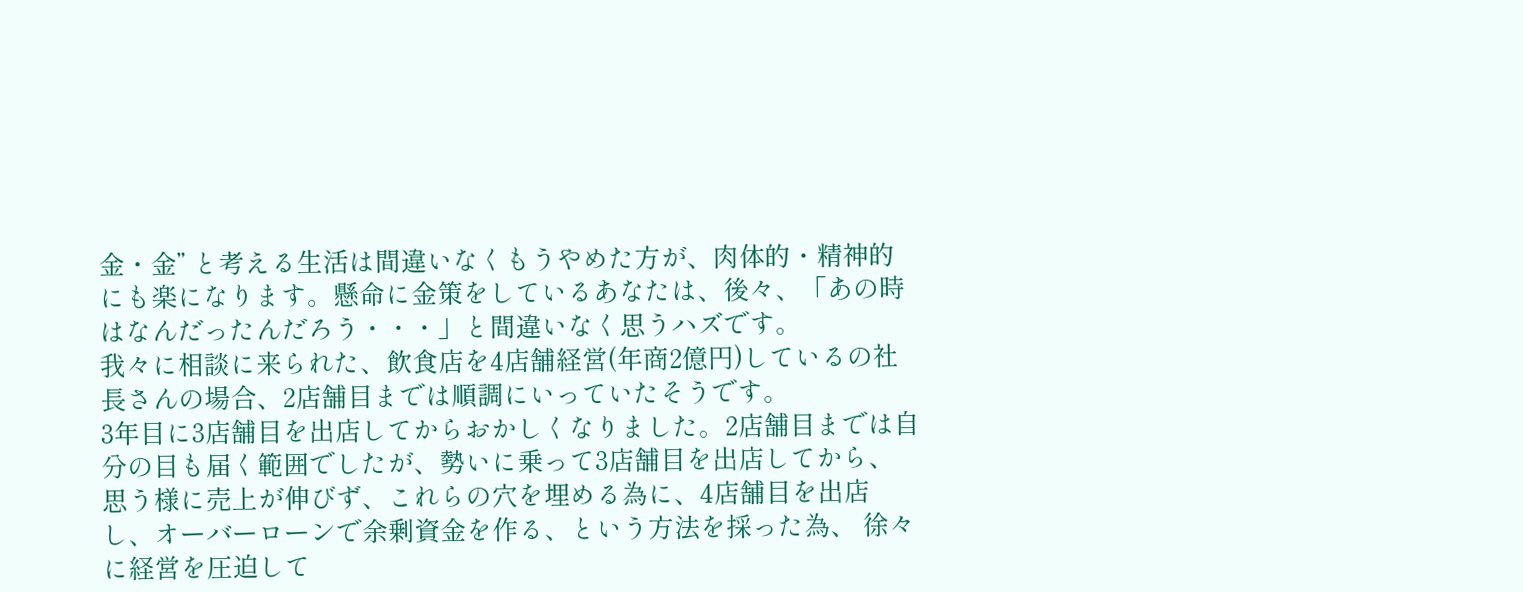金・金” と考える生活は間違いなくもうやめた方が、肉体的・精神的にも楽になります。懸命に金策をしているあなたは、後々、「あの時はなんだったんだろう・・・」と間違いなく思うハズです。
我々に相談に来られた、飲食店を4店舗経営(年商2億円)しているの社長さんの場合、2店舗目までは順調にいっていたそうです。
3年目に3店舗目を出店してからおかしくなりました。2店舗目までは自分の目も届く範囲でしたが、勢いに乗って3店舗目を出店してから、 思う様に売上が伸びず、これらの穴を埋める為に、4店舗目を出店し、オーバーローンで余剰資金を作る、という方法を採った為、 徐々に経営を圧迫して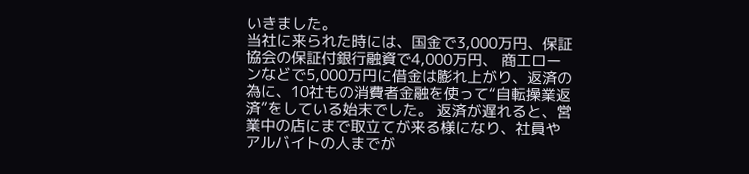いきました。
当社に来られた時には、国金で3,000万円、保証協会の保証付銀行融資で4,000万円、 商工ローンなどで5,000万円に借金は膨れ上がり、返済の為に、10社もの消費者金融を使って“自転操業返済”をしている始末でした。 返済が遅れると、営業中の店にまで取立てが来る様になり、社員やアルバイトの人までが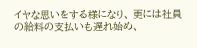イヤな思いをする様になり、 更には社員の給料の支払いも遅れ始め、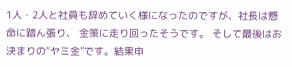1人・2人と社員も辞めていく様になったのですが、社長は懸命に踏ん張り、 金策に走り回ったそうです。 そして最後はお決まりの“ヤミ金”です。結果申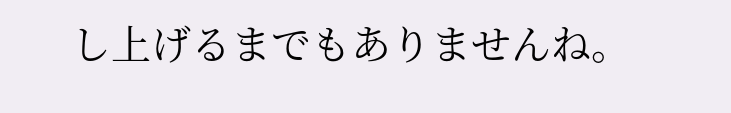し上げるまでもありませんね。